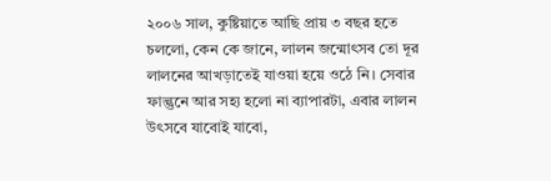২০০৬ সাল, কুষ্টিয়াতে আছি প্রায় ৩ বছর হতে চললো, কেন কে জানে, লালন জন্মোৎসব তো দূর লালনের আখড়াতেই যাওয়া হয়ে ওঠে নি। সেবার ফাল্গুনে আর সহ্য হলো না ব্যাপারটা, এবার লালন উৎসবে যাবোই যাবো,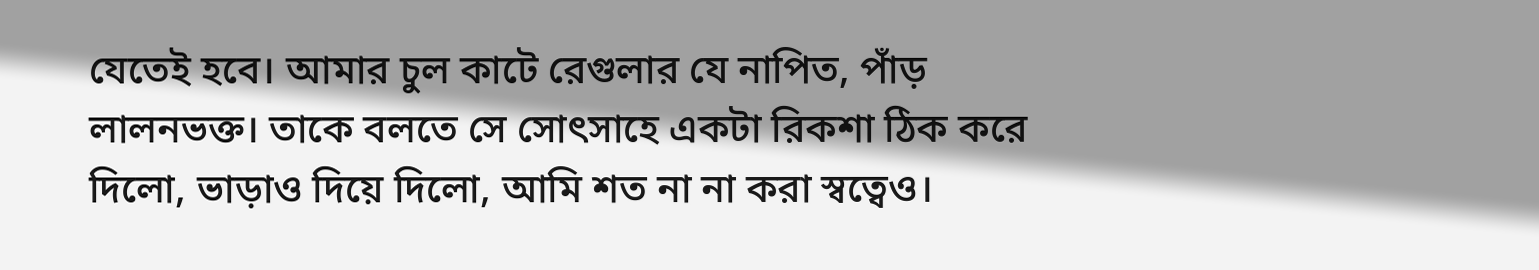যেতেই হবে। আমার চুল কাটে রেগুলার যে নাপিত, পাঁড় লালনভক্ত। তাকে বলতে সে সোৎসাহে একটা রিকশা ঠিক করে দিলো, ভাড়াও দিয়ে দিলো, আমি শত না না করা স্বত্বেও।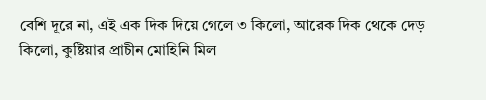বেশি দূরে না, এই এক দিক দিয়ে গেলে ৩ কিলো, আরেক দিক থেকে দেড় কিলো, কুষ্টিয়ার প্রাচীন মোহিনি মিল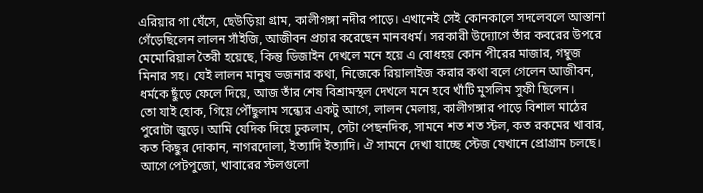এরিয়ার গা ঘেঁসে, ছেউড়িয়া গ্রাম, কালীগঙ্গা নদীর পাড়ে। এখানেই সেই কোনকালে সদলেবলে আস্তানা গেঁড়েছিলেন লালন সাঁইজি, আজীবন প্রচার করেছেন মানবধর্ম। সরকারী উদ্যোগে তাঁর কবরের উপরে মেমোরিয়াল তৈরী হয়েছে, কিন্তু ডিজাইন দেখলে মনে হয়ে এ বোধহয় কোন পীরের মাজার, গম্বুজ মিনার সহ। যেই লালন মানুষ ভজনার কথা, নিজেকে রিয়ালাইজ করার কথা বলে গেলেন আজীবন, ধর্মকে ছুঁড়ে ফেলে দিয়ে, আজ তাঁর শেষ বিশ্রামস্থল দেখলে মনে হবে খাঁটি মুসলিম সুফী ছিলেন।
তো যাই হোক, গিয়ে পৌঁছুলাম সন্ধ্যের একটু আগে, লালন মেলায়, কালীগঙ্গার পাড়ে বিশাল মাঠের পুরোটা জুড়ে। আমি যেদিক দিয়ে ঢুকলাম, সেটা পেছনদিক, সামনে শত শত স্টল, কত রকমের খাবার, কত কিছুর দোকান, নাগরদোলা, ইত্যাদি ইত্যাদি। ঐ সামনে দেখা যাচ্ছে স্টেজ যেখানে প্রোগ্রাম চলছে। আগে পেটপুজো, খাবারের স্টলগুলো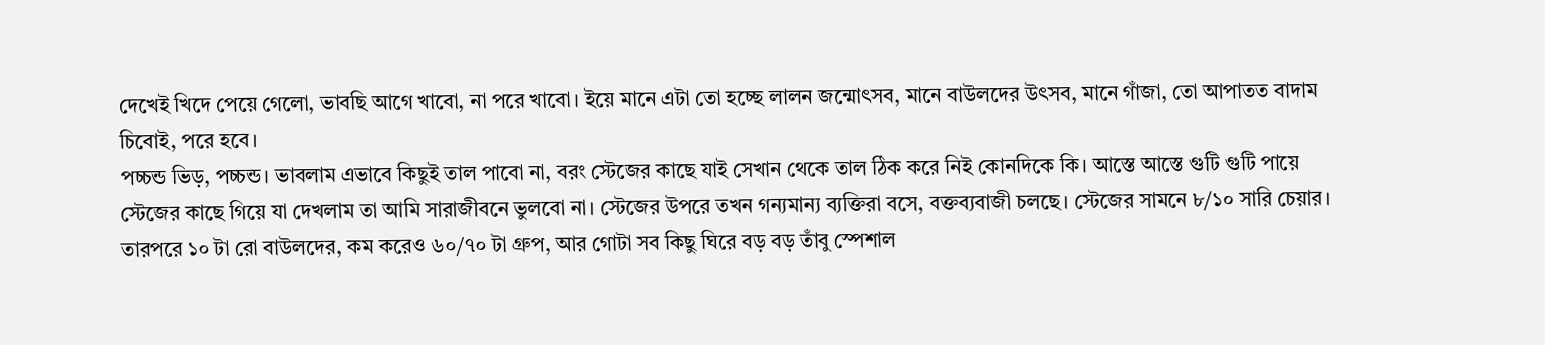দেখেই খিদে পেয়ে গেলো, ভাবছি আগে খাবো, না পরে খাবো। ইয়ে মানে এটা তো হচ্ছে লালন জন্মোৎসব, মানে বাউলদের উৎসব, মানে গাঁজা, তো আপাতত বাদাম চিবোই, পরে হবে।
পচ্চন্ড ভিড়, পচ্চন্ড। ভাবলাম এভাবে কিছুই তাল পাবো না, বরং স্টেজের কাছে যাই সেখান থেকে তাল ঠিক করে নিই কোনদিকে কি। আস্তে আস্তে গুটি গুটি পায়ে স্টেজের কাছে গিয়ে যা দেখলাম তা আমি সারাজীবনে ভুলবো না। স্টেজের উপরে তখন গন্যমান্য ব্যক্তিরা বসে, বক্তব্যবাজী চলছে। স্টেজের সামনে ৮/১০ সারি চেয়ার। তারপরে ১০ টা রো বাউলদের, কম করেও ৬০/৭০ টা গ্রুপ, আর গোটা সব কিছু ঘিরে বড় বড় তাঁবু স্পেশাল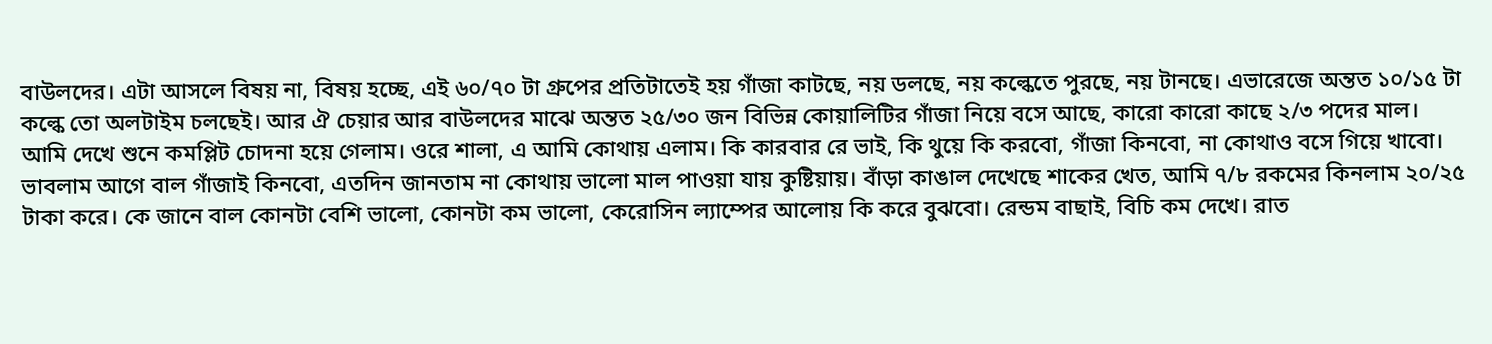বাউলদের। এটা আসলে বিষয় না, বিষয় হচ্ছে, এই ৬০/৭০ টা গ্রুপের প্রতিটাতেই হয় গাঁজা কাটছে, নয় ডলছে, নয় কল্কেতে পুরছে, নয় টানছে। এভারেজে অন্তত ১০/১৫ টা কল্কে তো অলটাইম চলছেই। আর ঐ চেয়ার আর বাউলদের মাঝে অন্তত ২৫/৩০ জন বিভিন্ন কোয়ালিটির গাঁজা নিয়ে বসে আছে, কারো কারো কাছে ২/৩ পদের মাল।
আমি দেখে শুনে কমপ্লিট চোদনা হয়ে গেলাম। ওরে শালা, এ আমি কোথায় এলাম। কি কারবার রে ভাই, কি থুয়ে কি করবো, গাঁজা কিনবো, না কোথাও বসে গিয়ে খাবো। ভাবলাম আগে বাল গাঁজাই কিনবো, এতদিন জানতাম না কোথায় ভালো মাল পাওয়া যায় কুষ্টিয়ায়। বাঁড়া কাঙাল দেখেছে শাকের খেত, আমি ৭/৮ রকমের কিনলাম ২০/২৫ টাকা করে। কে জানে বাল কোনটা বেশি ভালো, কোনটা কম ভালো, কেরোসিন ল্যাম্পের আলোয় কি করে বুঝবো। রেন্ডম বাছাই, বিচি কম দেখে। রাত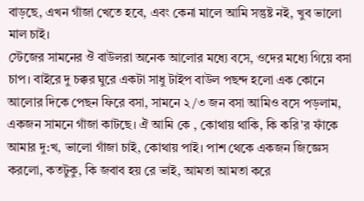বাড়ছে, এখন গাঁজা খেতে হবে, এবং কেনা মালে আমি সন্তুষ্ট নই, খুব ভালো মাল চাই।
স্টেজের সামনের ঔ বাউলরা অনেক আলোর মধ্যে বসে, ওদের মধ্যে গিয়ে বসা চাপ। বাইরে দু চক্কর ঘুরে একটা সাধু টাইপ বাউল পছন্দ হলো এক কোনে আলোর দিকে পেছন ফিরে বসা, সামনে ২/৩ জন বসা আমিও বসে পড়লাম, একজন সামনে গাঁজা কাটছে। ঐ আমি কে , কোথায় থাকি, কি করি'র ফাঁকে আমার দু:খ, ভালো গাঁজা চাই, কোথায় পাই। পাশ থেকে একজন জিজ্ঞেস করলো, কতটুকু, কি জবাব হয় রে ভাই, আমতা আমতা করে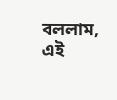বললাম, এই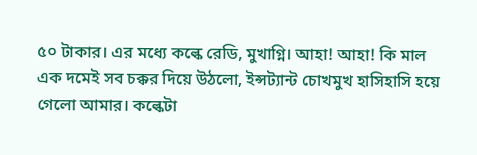৫০ টাকার। এর মধ্যে কল্কে রেডি, মুখাগ্নি। আহা! আহা! কি মাল এক দমেই সব চক্কর দিয়ে উঠলো, ইন্সট্যান্ট চোখমুখ হাসিহাসি হয়ে গেলো আমার। কল্কেটা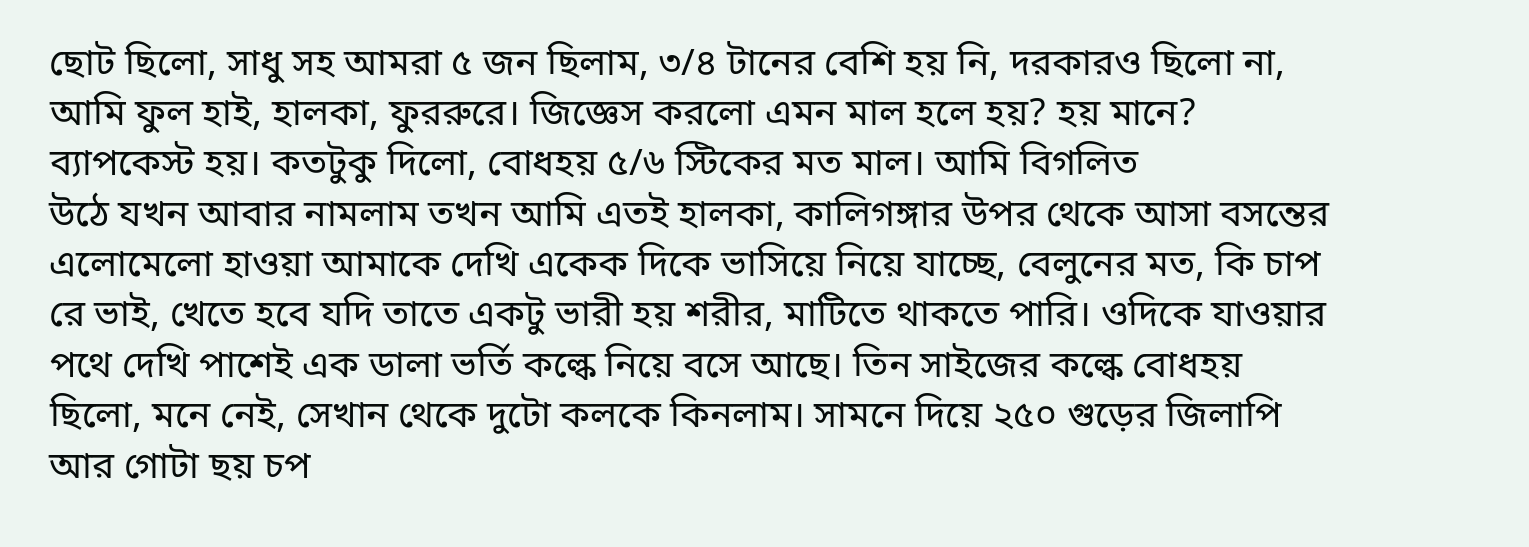ছোট ছিলো, সাধু সহ আমরা ৫ জন ছিলাম, ৩/৪ টানের বেশি হয় নি, দরকারও ছিলো না, আমি ফুল হাই, হালকা, ফুররুরে। জিজ্ঞেস করলো এমন মাল হলে হয়? হয় মানে? ব্যাপকেস্ট হয়। কতটুকু দিলো, বোধহয় ৫/৬ স্টিকের মত মাল। আমি বিগলিত
উঠে যখন আবার নামলাম তখন আমি এতই হালকা, কালিগঙ্গার উপর থেকে আসা বসন্তের এলোমেলো হাওয়া আমাকে দেখি একেক দিকে ভাসিয়ে নিয়ে যাচ্ছে, বেলুনের মত, কি চাপ রে ভাই, খেতে হবে যদি তাতে একটু ভারী হয় শরীর, মাটিতে থাকতে পারি। ওদিকে যাওয়ার পথে দেখি পাশেই এক ডালা ভর্তি কল্কে নিয়ে বসে আছে। তিন সাইজের কল্কে বোধহয় ছিলো, মনে নেই, সেখান থেকে দুটো কলকে কিনলাম। সামনে দিয়ে ২৫০ গুড়ের জিলাপি আর গোটা ছয় চপ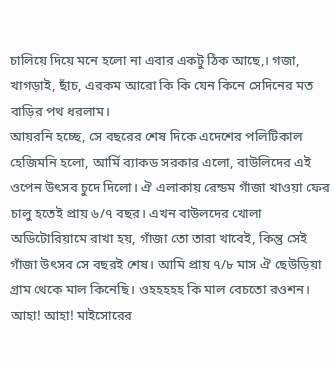চালিয়ে দিয়ে মনে হলো না এবার একটু ঠিক আছে,। গজা, খাগড়াই, ছাঁচ, এরকম আরো কি কি যেন কিনে সেদিনের মত বাড়ির পথ ধরলাম।
আয়রনি হচ্ছে, সে বছরের শেষ দিকে এদেশের পলিটিকাল হেজিমনি হলো, আর্মি ব্যাকড সরকার এলো, বাউলিদের এই ওপেন উৎসব চুদে দিলো। ঐ এলাকায় রেন্ডম গাঁজা খাওয়া ফের চালু হতেই প্রায় ৬/৭ বছর। এখন বাউলদের খোলা অডিটোরিয়ামে রাখা হয়, গাঁজা তো তারা খাবেই, কিন্তু সেই গাঁজা উৎসব সে বছরই শেষ। আমি প্রায় ৭/৮ মাস ঐ ছেউড়িয়া গ্রাম থেকে মাল কিনেছি। ওহহহহহ কি মাল বেচতো রওশন। আহা! আহা! মাইসোরের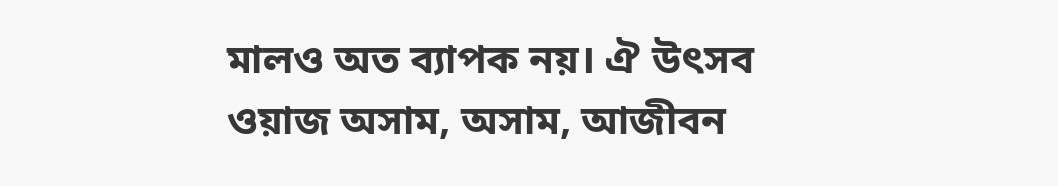মালও অত ব্যাপক নয়। ঐ উৎসব ওয়াজ অসাম, অসাম, আজীবন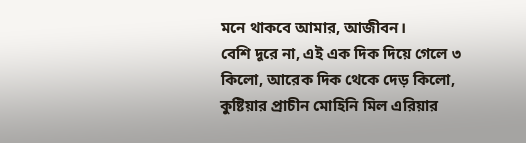মনে থাকবে আমার, আজীবন।
বেশি দূরে না, এই এক দিক দিয়ে গেলে ৩ কিলো, আরেক দিক থেকে দেড় কিলো, কুষ্টিয়ার প্রাচীন মোহিনি মিল এরিয়ার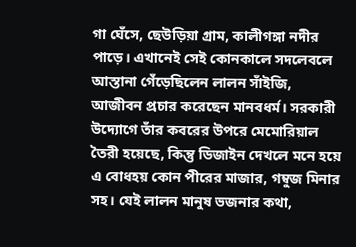গা ঘেঁসে, ছেউড়িয়া গ্রাম, কালীগঙ্গা নদীর পাড়ে। এখানেই সেই কোনকালে সদলেবলে আস্তানা গেঁড়েছিলেন লালন সাঁইজি, আজীবন প্রচার করেছেন মানবধর্ম। সরকারী উদ্যোগে তাঁর কবরের উপরে মেমোরিয়াল তৈরী হয়েছে, কিন্তু ডিজাইন দেখলে মনে হয়ে এ বোধহয় কোন পীরের মাজার, গম্বুজ মিনার সহ। যেই লালন মানুষ ভজনার কথা,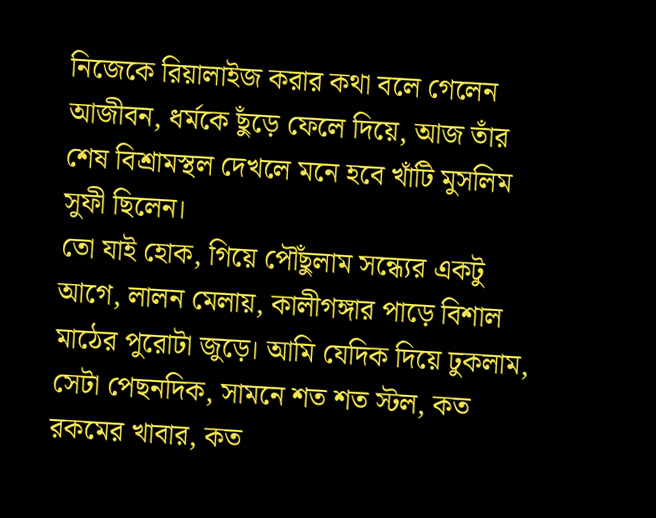নিজেকে রিয়ালাইজ করার কথা বলে গেলেন আজীবন, ধর্মকে ছুঁড়ে ফেলে দিয়ে, আজ তাঁর শেষ বিশ্রামস্থল দেখলে মনে হবে খাঁটি মুসলিম সুফী ছিলেন।
তো যাই হোক, গিয়ে পৌঁছুলাম সন্ধ্যের একটু আগে, লালন মেলায়, কালীগঙ্গার পাড়ে বিশাল মাঠের পুরোটা জুড়ে। আমি যেদিক দিয়ে ঢুকলাম, সেটা পেছনদিক, সামনে শত শত স্টল, কত রকমের খাবার, কত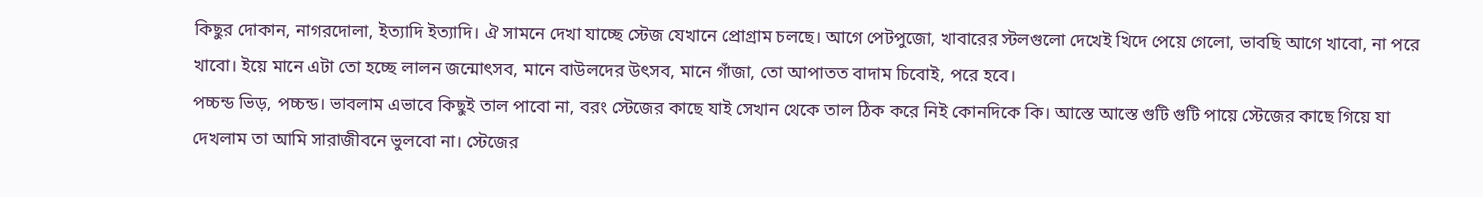কিছুর দোকান, নাগরদোলা, ইত্যাদি ইত্যাদি। ঐ সামনে দেখা যাচ্ছে স্টেজ যেখানে প্রোগ্রাম চলছে। আগে পেটপুজো, খাবারের স্টলগুলো দেখেই খিদে পেয়ে গেলো, ভাবছি আগে খাবো, না পরে খাবো। ইয়ে মানে এটা তো হচ্ছে লালন জন্মোৎসব, মানে বাউলদের উৎসব, মানে গাঁজা, তো আপাতত বাদাম চিবোই, পরে হবে।
পচ্চন্ড ভিড়, পচ্চন্ড। ভাবলাম এভাবে কিছুই তাল পাবো না, বরং স্টেজের কাছে যাই সেখান থেকে তাল ঠিক করে নিই কোনদিকে কি। আস্তে আস্তে গুটি গুটি পায়ে স্টেজের কাছে গিয়ে যা দেখলাম তা আমি সারাজীবনে ভুলবো না। স্টেজের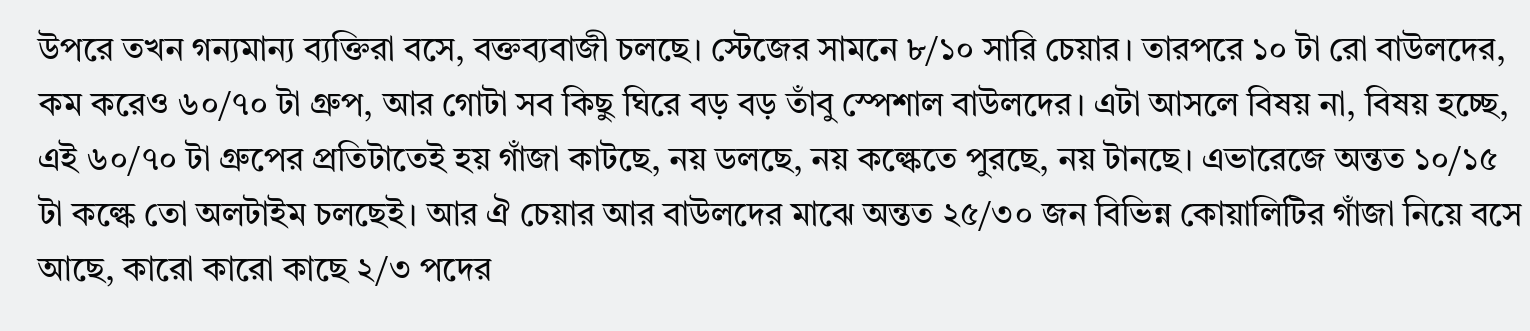উপরে তখন গন্যমান্য ব্যক্তিরা বসে, বক্তব্যবাজী চলছে। স্টেজের সামনে ৮/১০ সারি চেয়ার। তারপরে ১০ টা রো বাউলদের, কম করেও ৬০/৭০ টা গ্রুপ, আর গোটা সব কিছু ঘিরে বড় বড় তাঁবু স্পেশাল বাউলদের। এটা আসলে বিষয় না, বিষয় হচ্ছে, এই ৬০/৭০ টা গ্রুপের প্রতিটাতেই হয় গাঁজা কাটছে, নয় ডলছে, নয় কল্কেতে পুরছে, নয় টানছে। এভারেজে অন্তত ১০/১৫ টা কল্কে তো অলটাইম চলছেই। আর ঐ চেয়ার আর বাউলদের মাঝে অন্তত ২৫/৩০ জন বিভিন্ন কোয়ালিটির গাঁজা নিয়ে বসে আছে, কারো কারো কাছে ২/৩ পদের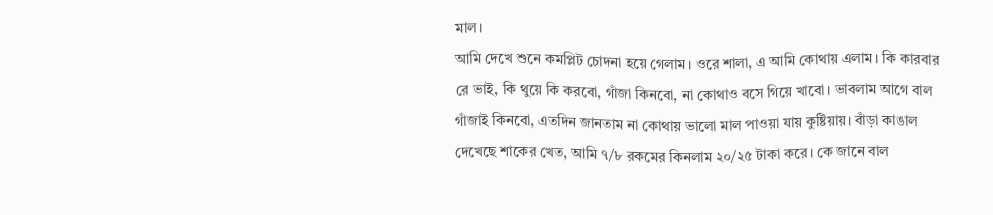মাল।
আমি দেখে শুনে কমপ্লিট চোদনা হয়ে গেলাম। ওরে শালা, এ আমি কোথায় এলাম। কি কারবার রে ভাই, কি থুয়ে কি করবো, গাঁজা কিনবো, না কোথাও বসে গিয়ে খাবো। ভাবলাম আগে বাল গাঁজাই কিনবো, এতদিন জানতাম না কোথায় ভালো মাল পাওয়া যায় কুষ্টিয়ায়। বাঁড়া কাঙাল দেখেছে শাকের খেত, আমি ৭/৮ রকমের কিনলাম ২০/২৫ টাকা করে। কে জানে বাল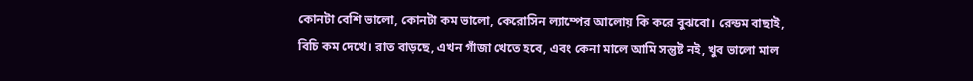কোনটা বেশি ভালো, কোনটা কম ভালো, কেরোসিন ল্যাম্পের আলোয় কি করে বুঝবো। রেন্ডম বাছাই, বিচি কম দেখে। রাত বাড়ছে, এখন গাঁজা খেতে হবে, এবং কেনা মালে আমি সন্তুষ্ট নই, খুব ভালো মাল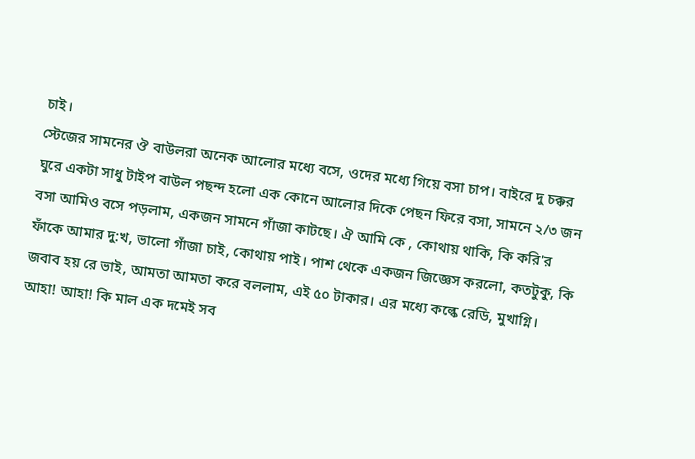চাই।
স্টেজের সামনের ঔ বাউলরা অনেক আলোর মধ্যে বসে, ওদের মধ্যে গিয়ে বসা চাপ। বাইরে দু চক্কর ঘুরে একটা সাধু টাইপ বাউল পছন্দ হলো এক কোনে আলোর দিকে পেছন ফিরে বসা, সামনে ২/৩ জন বসা আমিও বসে পড়লাম, একজন সামনে গাঁজা কাটছে। ঐ আমি কে , কোথায় থাকি, কি করি'র ফাঁকে আমার দু:খ, ভালো গাঁজা চাই, কোথায় পাই। পাশ থেকে একজন জিজ্ঞেস করলো, কতটুকু, কি জবাব হয় রে ভাই, আমতা আমতা করে বললাম, এই ৫০ টাকার। এর মধ্যে কল্কে রেডি, মুখাগ্নি। আহা! আহা! কি মাল এক দমেই সব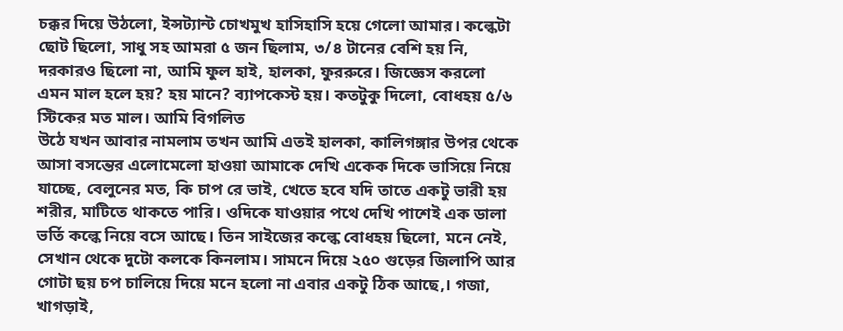চক্কর দিয়ে উঠলো, ইন্সট্যান্ট চোখমুখ হাসিহাসি হয়ে গেলো আমার। কল্কেটা ছোট ছিলো, সাধু সহ আমরা ৫ জন ছিলাম, ৩/৪ টানের বেশি হয় নি, দরকারও ছিলো না, আমি ফুল হাই, হালকা, ফুররুরে। জিজ্ঞেস করলো এমন মাল হলে হয়? হয় মানে? ব্যাপকেস্ট হয়। কতটুকু দিলো, বোধহয় ৫/৬ স্টিকের মত মাল। আমি বিগলিত
উঠে যখন আবার নামলাম তখন আমি এতই হালকা, কালিগঙ্গার উপর থেকে আসা বসন্তের এলোমেলো হাওয়া আমাকে দেখি একেক দিকে ভাসিয়ে নিয়ে যাচ্ছে, বেলুনের মত, কি চাপ রে ভাই, খেতে হবে যদি তাতে একটু ভারী হয় শরীর, মাটিতে থাকতে পারি। ওদিকে যাওয়ার পথে দেখি পাশেই এক ডালা ভর্তি কল্কে নিয়ে বসে আছে। তিন সাইজের কল্কে বোধহয় ছিলো, মনে নেই, সেখান থেকে দুটো কলকে কিনলাম। সামনে দিয়ে ২৫০ গুড়ের জিলাপি আর গোটা ছয় চপ চালিয়ে দিয়ে মনে হলো না এবার একটু ঠিক আছে,। গজা, খাগড়াই,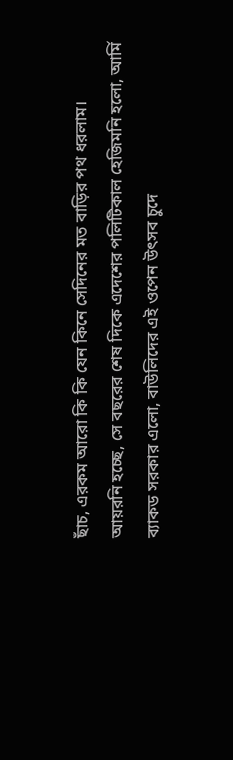ছাঁচ, এরকম আরো কি কি যেন কিনে সেদিনের মত বাড়ির পথ ধরলাম।
আয়রনি হচ্ছে, সে বছরের শেষ দিকে এদেশের পলিটিকাল হেজিমনি হলো, আর্মি ব্যাকড সরকার এলো, বাউলিদের এই ওপেন উৎসব চুদে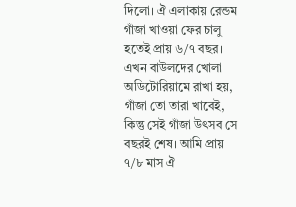দিলো। ঐ এলাকায় রেন্ডম গাঁজা খাওয়া ফের চালু হতেই প্রায় ৬/৭ বছর। এখন বাউলদের খোলা অডিটোরিয়ামে রাখা হয়, গাঁজা তো তারা খাবেই, কিন্তু সেই গাঁজা উৎসব সে বছরই শেষ। আমি প্রায় ৭/৮ মাস ঐ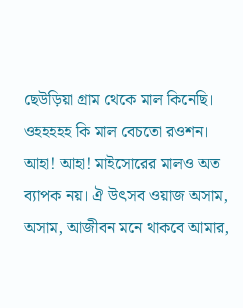ছেউড়িয়া গ্রাম থেকে মাল কিনেছি। ওহহহহহ কি মাল বেচতো রওশন। আহা! আহা! মাইসোরের মালও অত ব্যাপক নয়। ঐ উৎসব ওয়াজ অসাম, অসাম, আজীবন মনে থাকবে আমার,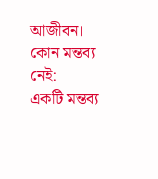আজীবন।
কোন মন্তব্য নেই:
একটি মন্তব্য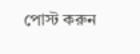পোস্ট করুন